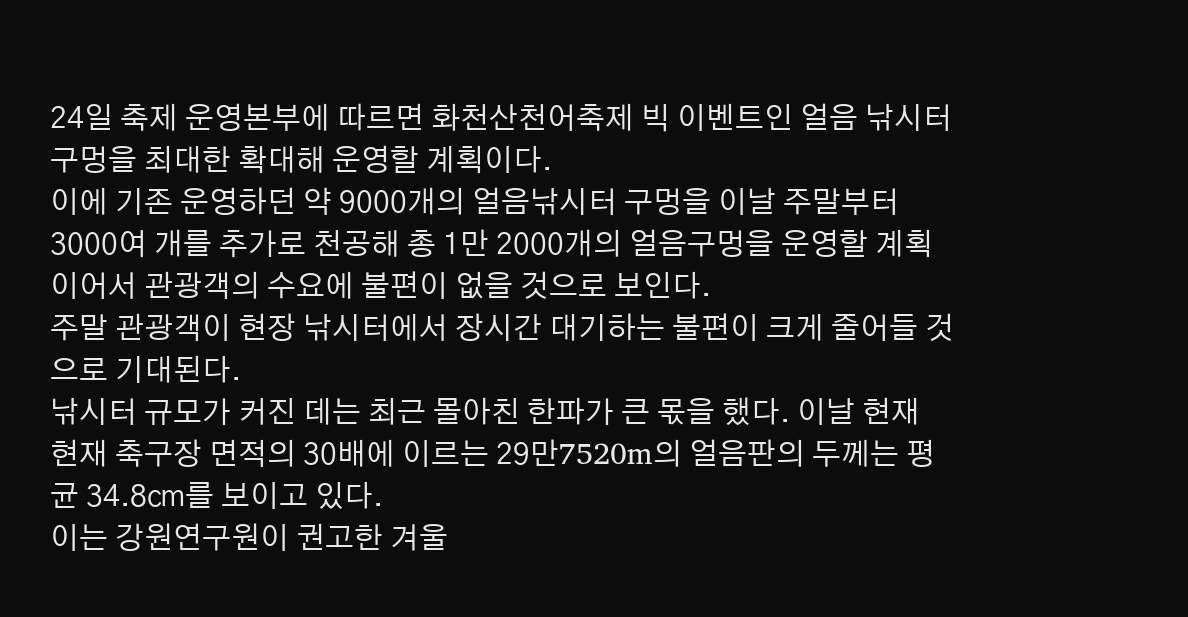24일 축제 운영본부에 따르면 화천산천어축제 빅 이벤트인 얼음 낚시터 구멍을 최대한 확대해 운영할 계획이다.
이에 기존 운영하던 약 9000개의 얼음낚시터 구멍을 이날 주말부터 3000여 개를 추가로 천공해 총 1만 2000개의 얼음구멍을 운영할 계획이어서 관광객의 수요에 불편이 없을 것으로 보인다.
주말 관광객이 현장 낚시터에서 장시간 대기하는 불편이 크게 줄어들 것으로 기대된다.
낚시터 규모가 커진 데는 최근 몰아친 한파가 큰 몫을 했다. 이날 현재 현재 축구장 면적의 30배에 이르는 29만7520m의 얼음판의 두께는 평균 34.8㎝를 보이고 있다.
이는 강원연구원이 권고한 겨울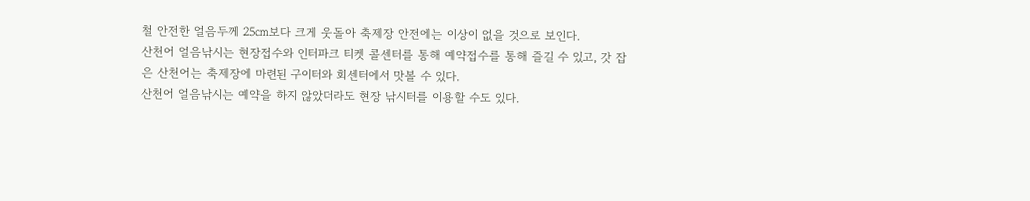철 안전한 얼음두께 25㎝보다 크게 웃돌아 축제장 안전에는 이상이 없을 것으로 보인다.
산천어 얼음낚시는 현장접수와 인터파크 티켓 콜센터를 통해 예약접수를 통해 즐길 수 있고, 갓 잡은 산천어는 축제장에 마련된 구이터와 회센터에서 맛볼 수 있다.
산천어 얼음낚시는 예약을 하지 않았더라도 현장 낚시터를 이용할 수도 있다.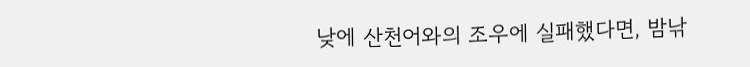낮에 산천어와의 조우에 실패했다면, 밤낚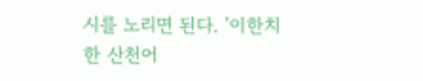시를 노리면 된다. '이한치한 산천어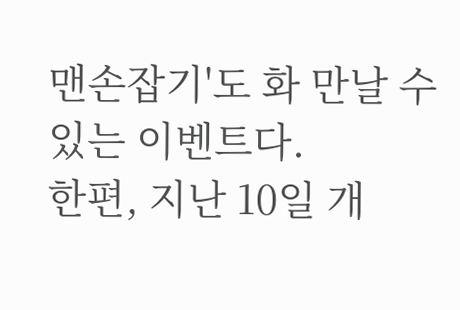맨손잡기'도 화 만날 수 있는 이벤트다.
한편, 지난 10일 개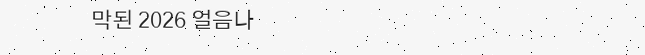막된 2026 얼음나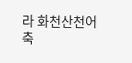라 화천산천어축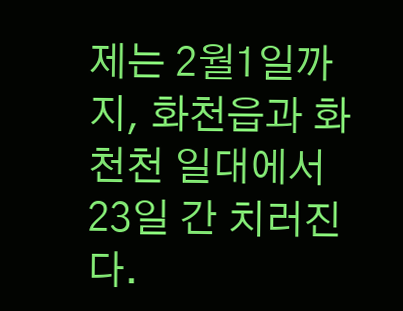제는 2월1일까지, 화천읍과 화천천 일대에서 23일 간 치러진다.